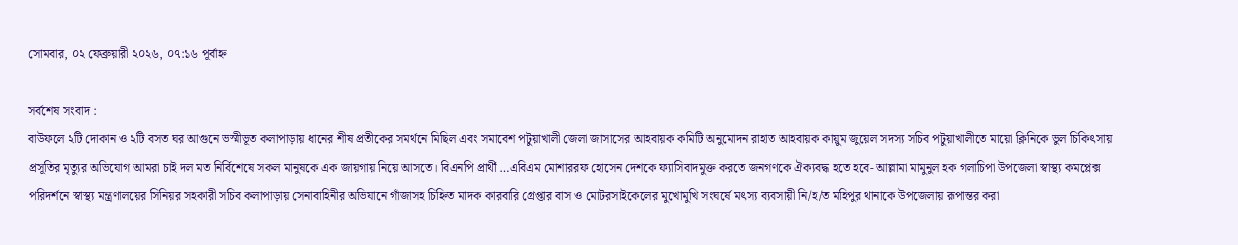সোমবার, ০২ ফেব্রুয়ারী ২০২৬, ০৭:১৬ পূর্বাহ্ন

সর্বশেষ সংবাদ :
বাউফলে ২টি দোকান ও ২টি বসত ঘর আগুনে ভস্মীভূত কলাপাড়ায় ধানের শীষ প্রতীকের সমর্থনে মিছিল এবং সমাবেশ পটুয়াখালী জেলা জাসাসের আহবায়ক কমিটি অনুমোদন রাহাত আহবায়ক কায়ুম জুয়েল সদস্য সচিব পটুয়াখালীতে মায়ো ক্লিনিকে ভুল চিকিৎসায় প্রসূতির মৃত্যুর অভিযোগ আমরা চাই দল মত নির্বিশেষে সকল মানুষকে এক জায়গায় নিয়ে আসতে। বিএনপি প্রার্থী …এবিএম মোশাররফ হোসেন দেশকে ফ্যাসিবাদমুক্ত করতে জনগণকে ঐক্যবদ্ধ হতে হবে- আল্লামা মামুনুল হক গলাচিপা উপজেলা স্বাস্থ্য কমপ্লেক্স পরিদর্শনে স্বাস্থ্য মন্ত্রণালয়ের সিনিয়র সহকারী সচিব কলাপাড়ায় সেনাবাহিনীর অভিযানে গাঁজাসহ চিহ্নিত মাদক কারবারি গ্রেপ্তার বাস ও মোটরসাইকেলের মুখোমুখি সংঘর্ষে মৎস্য ব্যবসায়ী নি/হ/ত মহিপুর থানাকে উপজেলায় রূপান্তর করা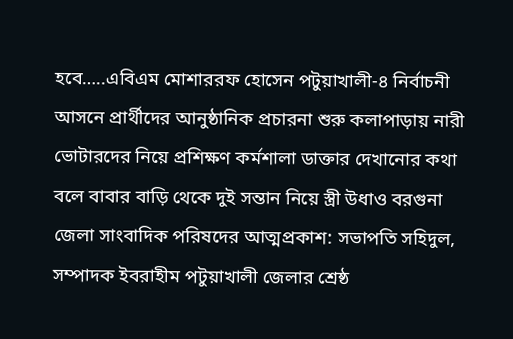হবে…..এবিএম মোশাররফ হোসেন পটুয়াখালী-৪ নির্বাচনী আসনে প্রার্থীদের আনুষ্ঠানিক প্রচারনা শুরু কলাপাড়ায় নারী ভোটারদের নিয়ে প্রশিক্ষণ কর্মশালা ডাক্তার দেখানোর কথা বলে বাবার বাড়ি থেকে দুই সন্তান নিয়ে স্ত্রী উধাও বরগুনা জেলা সাংবাদিক পরিষদের আত্মপ্রকাশ: সভাপতি সহিদুল, সম্পাদক ইবরাহীম পটুয়াখালী জেলার শ্রেষ্ঠ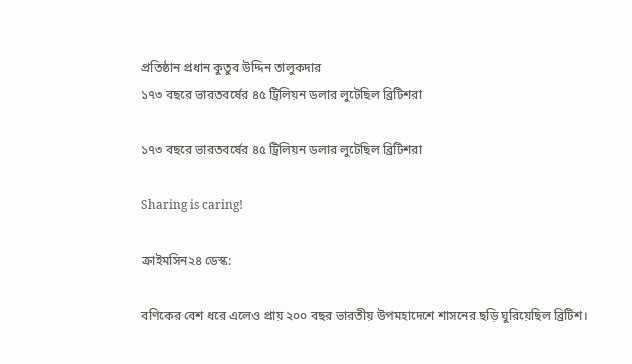প্রতিষ্ঠান প্রধান কুতুব উদ্দিন তালুকদার
১৭৩ বছরে ভারতবর্ষের ৪৫ ট্রিলিয়ন ডলার লুটেছিল ব্রিটিশরা

১৭৩ বছরে ভারতবর্ষের ৪৫ ট্রিলিয়ন ডলার লুটেছিল ব্রিটিশরা

Sharing is caring!

ক্রাইমসিন২৪ ডেস্ক:

বণিকের বেশ ধরে এলেও প্রায় ২০০ বছর ভারতীয় উপমহাদেশে শাসনের ছড়ি ঘুরিয়েছিল ব্রিটিশ।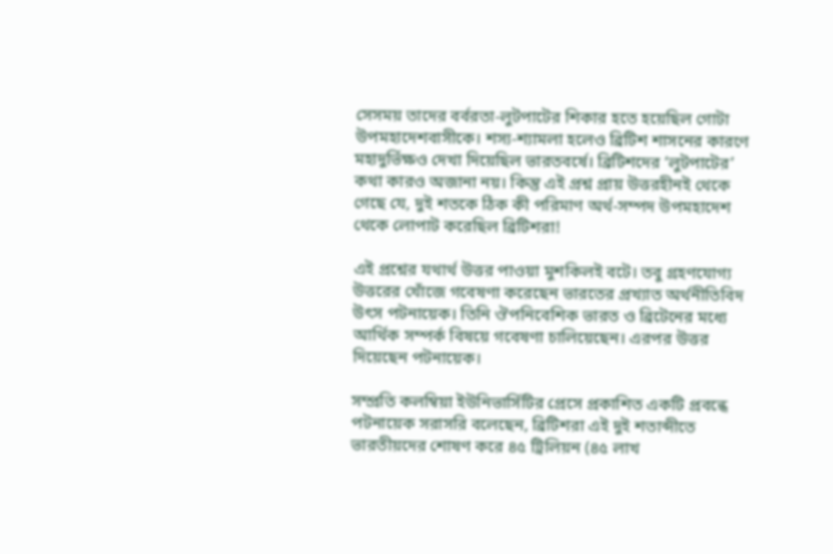সেসময় তাদের বর্বরতা-লুটপাটের শিকার হতে হয়েছিল গোটা উপমহাদেশবাসীকে। শস্য-শ্যামলা হলেও ব্রিটিশ শাসনের কারণে মহাদুর্ভিক্ষও দেখা দিয়েছিল ভারতবর্ষে। ব্রিটিশদের ‘লুটপাটের’ কথা কারও অজানা নয়। কিন্তু এই প্রশ্ন প্রায় উত্তরহীনই থেকে গেছে যে, দুই শতকে ঠিক কী পরিমাণ অর্থ-সম্পদ উপমহাদেশ থেকে লোপাট করেছিল ব্রিটিশরা!

এই প্রশ্নের যথার্থ উত্তর পাওয়া মুশকিলই বটে। তবু গ্রহণযোগ্য উত্তরের খোঁজে গবেষণা করেছেন ভারতের প্রখ্যাত অর্থনীতিবিদ উৎস পটনায়েক। তিনি ঔপনিবেশিক ভারত ও ব্রিটেনের মধ্যে আর্থিক সম্পর্ক বিষয়ে গবেষণা চালিয়েছেন। এরপর উত্তর দিয়েছেন পটনায়েক।

সম্প্রতি কলম্বিয়া ইউনিভার্সিটির প্রেসে প্রকাশিত একটি প্রবন্ধে পটনায়েক সরাসরি বলেছেন, ব্রিটিশরা এই দুই শতাব্দীতে ভারতীয়দের শোষণ করে ৪৫ ট্রিলিয়ন (৪৫ লাখ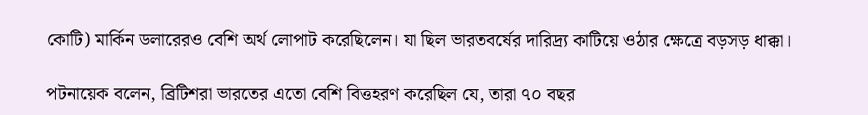কোটি) মার্কিন ডলারেরও বেশি অর্থ লোপাট করেছিলেন। যা ছিল ভারতবর্ষের দারিদ্র্য কাটিয়ে ওঠার ক্ষেত্রে বড়সড় ধাক্কা।

পটনায়েক বলেন, ব্রিটিশরা ভারতের এতো বেশি বিত্তহরণ করেছিল যে, তারা ৭০ বছর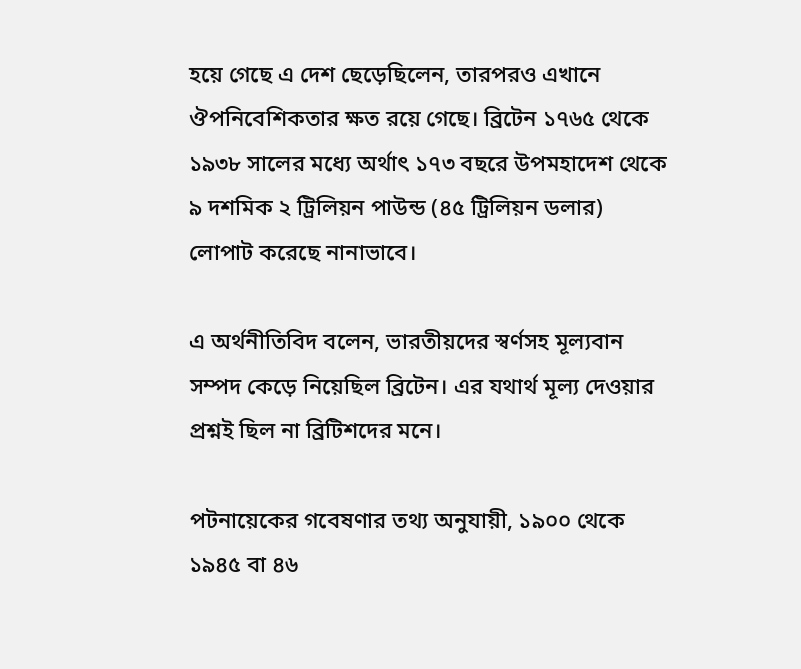হয়ে গেছে এ দেশ ছেড়েছিলেন, তারপরও এখানে ঔপনিবেশিকতার ক্ষত রয়ে গেছে। ব্রিটেন ১৭৬৫ থেকে ১৯৩৮ সালের মধ্যে অর্থাৎ ১৭৩ বছরে উপমহাদেশ থেকে ৯ দশমিক ২ ট্রিলিয়ন পাউন্ড (৪৫ ট্রিলিয়ন ডলার) লোপাট করেছে নানাভাবে।

এ অর্থনীতিবিদ বলেন, ভারতীয়দের স্বর্ণসহ মূল্যবান সম্পদ কেড়ে নিয়েছিল ব্রিটেন। এর যথার্থ মূল্য দেওয়ার প্রশ্নই ছিল না ব্রিটিশদের মনে।

পটনায়েকের গবেষণার তথ্য অনুযায়ী, ১৯০০ থেকে ১৯৪৫ বা ৪৬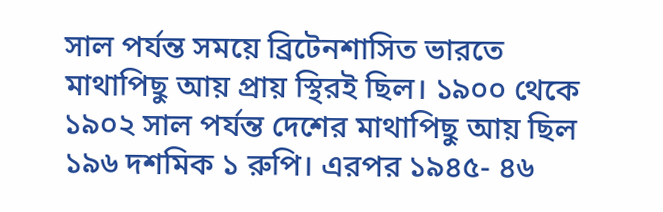সাল পর্যন্ত সময়ে ব্রিটেনশাসিত ভারতে মাথাপিছু আয় প্রায় স্থিরই ছিল। ১৯০০ থেকে ১৯০২ সাল পর্যন্ত দেশের মাথাপিছু আয় ছিল ১৯৬ দশমিক ১ রুপি। এরপর ১৯৪৫- ৪৬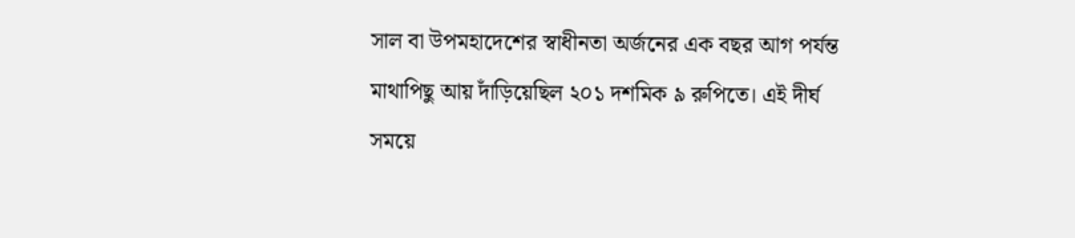সাল বা উপমহাদেশের স্বাধীনতা অর্জনের এক বছর আগ পর্যন্ত মাথাপিছু আয় দাঁড়িয়েছিল ২০১ দশমিক ৯ রুপিতে। এই দীর্ঘ সময়ে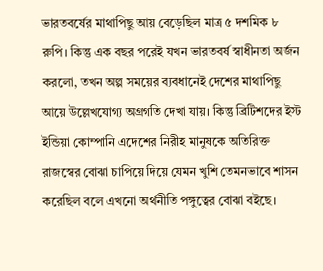ভারতবর্ষের মাথাপিছু আয় বেড়েছিল মাত্র ৫ দশমিক ৮ রুপি। কিন্তু এক বছর পরেই যখন ভারতবর্ষ স্বাধীনতা অর্জন করলো, তখন অল্প সময়ের ব্যবধানেই দেশের মাথাপিছু আয়ে উল্লেখযোগ্য অগ্রগতি দেখা যায়। কিন্তু ব্রিটিশদের ইস্ট ইন্ডিয়া কোম্পানি এদেশের নিরীহ মানুষকে অতিরিক্ত রাজস্বের বোঝা চাপিয়ে দিয়ে যেমন খুশি তেমনভাবে শাসন করেছিল বলে এখনো অর্থনীতি পঙ্গুত্বের বোঝা বইছে।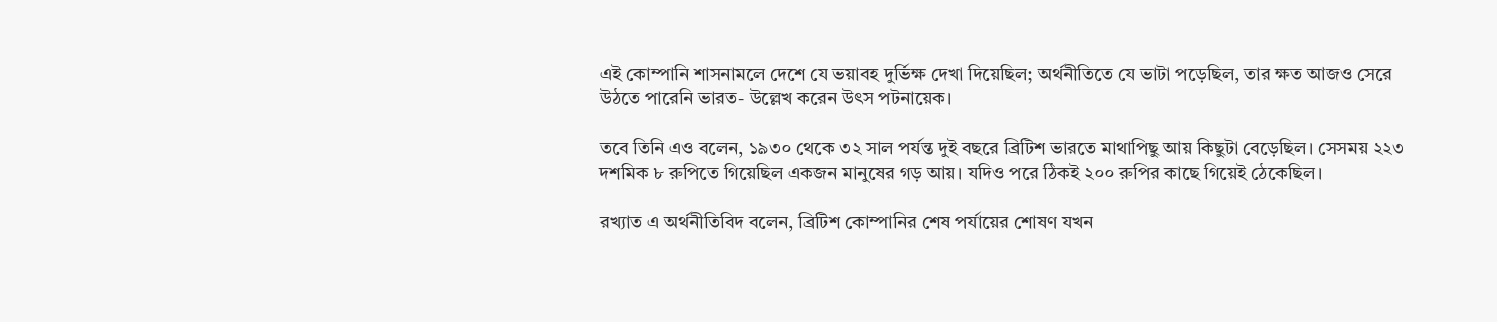এই কোম্পানি শাসনামলে দেশে যে ভয়াবহ দুর্ভিক্ষ দেখা দিয়েছিল; অর্থনীতিতে যে ভাটা পড়েছিল, তার ক্ষত আজও সেরে উঠতে পারেনি ভারত- উল্লেখ করেন উৎস পটনায়েক।

তবে তিনি এও বলেন, ১৯৩০ থেকে ৩২ সাল পর্যন্ত দুই বছরে ব্রিটিশ ভারতে মাথাপিছু আয় কিছুটা বেড়েছিল। সেসময় ২২৩ দশমিক ৮ রুপিতে গিয়েছিল একজন মানুষের গড় আয়। যদিও পরে ঠিকই ২০০ রুপির কাছে গিয়েই ঠেকেছিল।

রখ্যাত এ অর্থনীতিবিদ বলেন, ব্রিটিশ কোম্পানির শেষ পর্যায়ের শোষণ যখন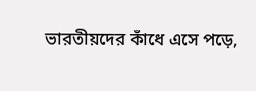ভারতীয়দের কাঁধে এসে পড়ে,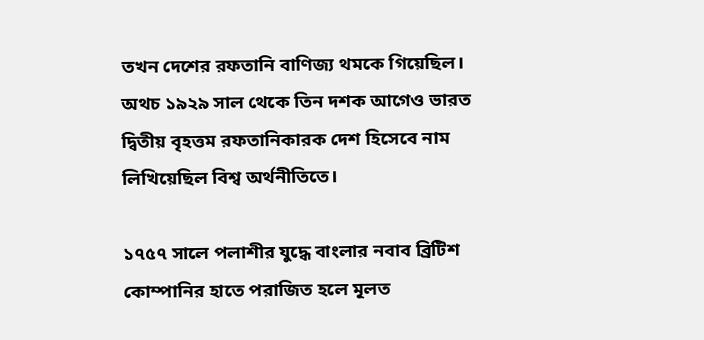তখন দেশের রফতানি বাণিজ্য থমকে গিয়েছিল। অথচ ১৯২৯ সাল থেকে তিন দশক আগেও ভারত দ্বিতীয় বৃহত্তম রফতানিকারক দেশ হিসেবে নাম লিখিয়েছিল বিশ্ব অর্থনীতিতে।

১৭৫৭ সালে পলাশীর যুদ্ধে বাংলার নবাব ব্রিটিশ কোম্পানির হাতে পরাজিত হলে মূলত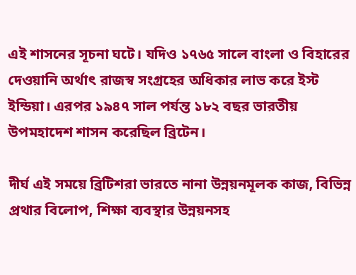এই শাসনের সূচনা ঘটে। যদিও ১৭৬৫ সালে বাংলা ও বিহারের দেওয়ানি অর্থাৎ রাজস্ব সংগ্রহের অধিকার লাভ করে ইস্ট ইন্ডিয়া। এরপর ১৯৪৭ সাল পর্যন্ত ১৮২ বছর ভারতীয় উপমহাদেশ শাসন করেছিল ব্রিটেন।

দীর্ঘ এই সময়ে ব্রিটিশরা ভারতে নানা উন্নয়নমূলক কাজ, বিভিন্ন প্রথার বিলোপ, শিক্ষা ব্যবস্থার উন্নয়নসহ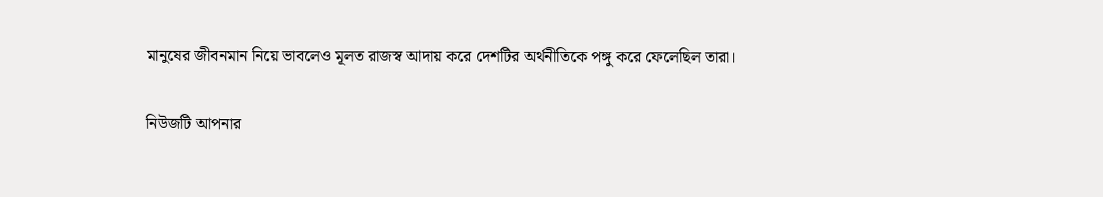মানুষের জীবনমান নিয়ে ভাবলেও মূলত রাজস্ব আদায় করে দেশটির অর্থনীতিকে পঙ্গু করে ফেলেছিল তারা।

নিউজটি আপনার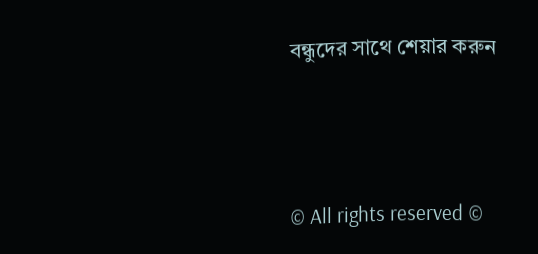বন্ধুদের সাথে শেয়ার করুন




© All rights reserved ©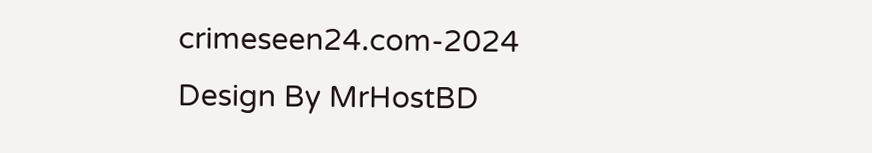crimeseen24.com-2024
Design By MrHostBD